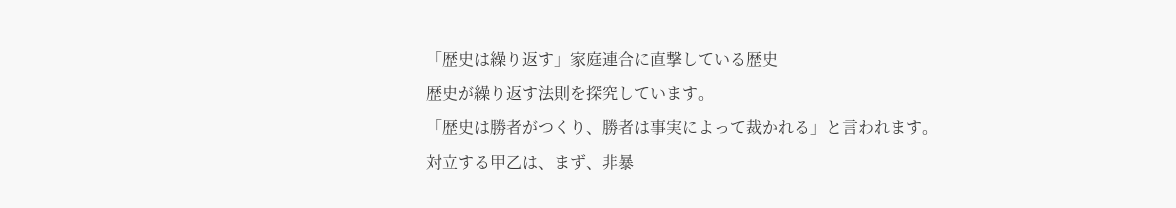「歴史は繰り返す」家庭連合に直撃している歴史
歴史が繰り返す法則を探究しています。
「歴史は勝者がつくり、勝者は事実によって裁かれる」と言われます。
対立する甲乙は、まず、非暴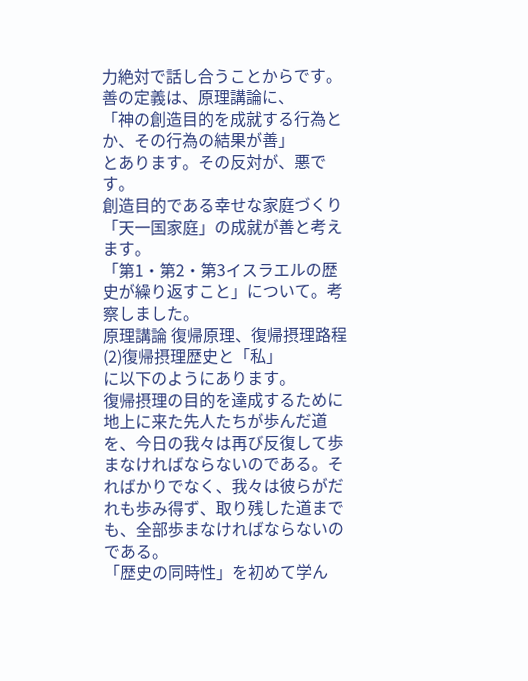力絶対で話し合うことからです。
善の定義は、原理講論に、
「神の創造目的を成就する行為とか、その行為の結果が善」
とあります。その反対が、悪です。
創造目的である幸せな家庭づくり「天一国家庭」の成就が善と考えます。
「第1・第2・第3イスラエルの歴史が繰り返すこと」について。考察しました。
原理講論 復帰原理、復帰摂理路程(2)復帰摂理歴史と「私」
に以下のようにあります。
復帰摂理の目的を達成するために地上に来た先人たちが歩んだ道を、今日の我々は再び反復して歩まなければならないのである。そればかりでなく、我々は彼らがだれも歩み得ず、取り残した道までも、全部歩まなければならないのである。
「歴史の同時性」を初めて学ん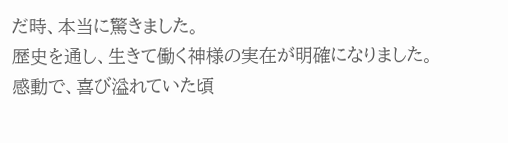だ時、本当に驚きました。
歴史を通し、生きて働く神様の実在が明確になりました。
感動で、喜び溢れていた頃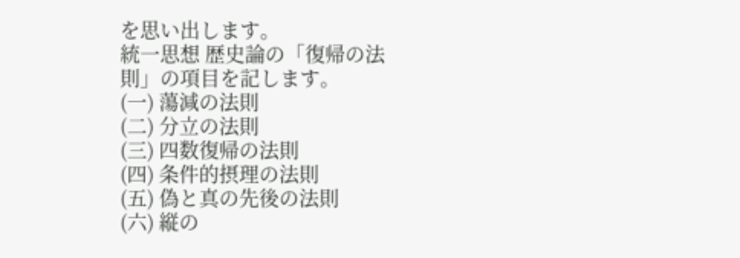を思い出します。
統一思想 歴史論の「復帰の法則」の項目を記します。
(一) 蕩減の法則
(二) 分立の法則
(三) 四数復帰の法則
(四) 条件的摂理の法則
(五) 偽と真の先後の法則
(六) 縦の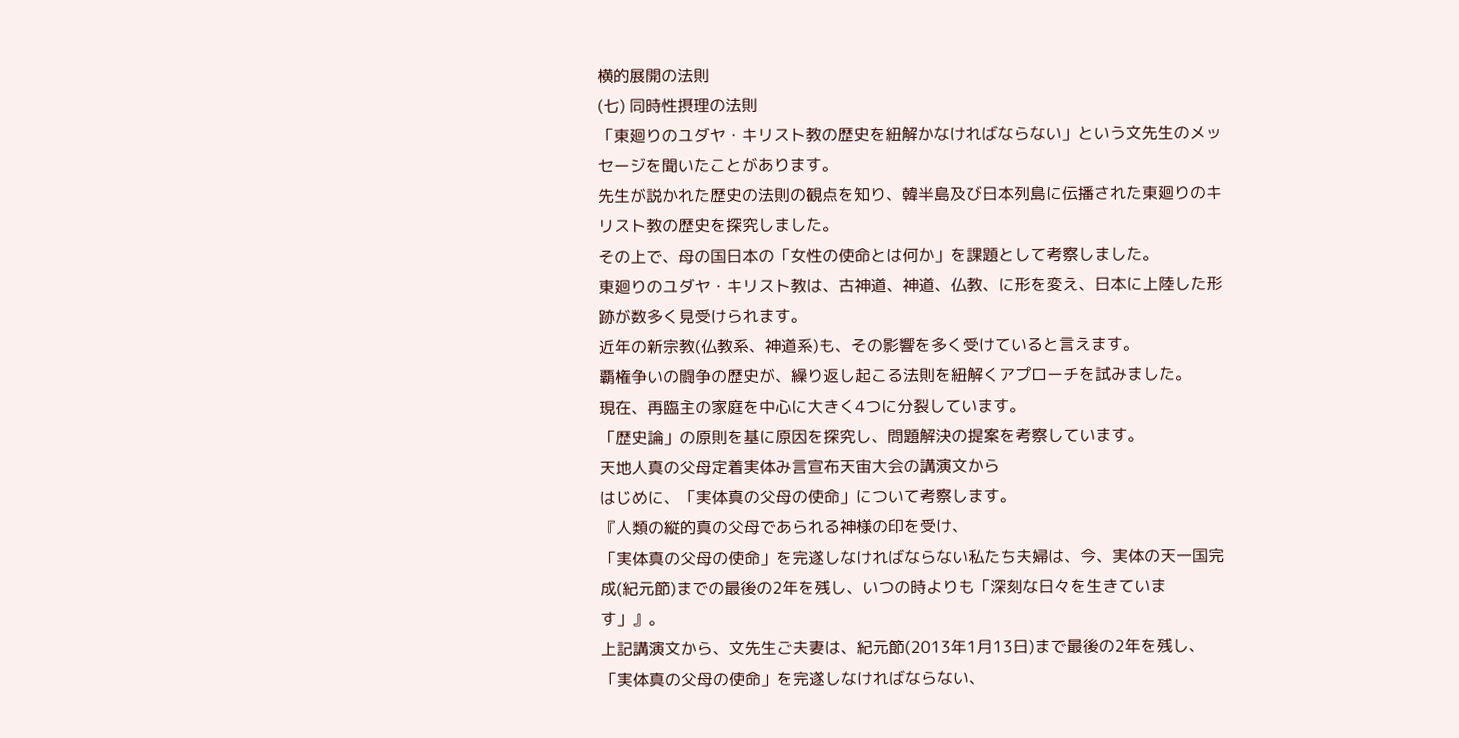横的展開の法則
(七) 同時性摂理の法則
「東廻りのユダヤ・キリスト教の歴史を紐解かなければならない」という文先生のメッセージを聞いたことがあります。
先生が説かれた歴史の法則の観点を知り、韓半島及び日本列島に伝播された東廻りのキリスト教の歴史を探究しました。
その上で、母の国日本の「女性の使命とは何か」を課題として考察しました。
東廻りのユダヤ・キリスト教は、古神道、神道、仏教、に形を変え、日本に上陸した形跡が数多く見受けられます。
近年の新宗教(仏教系、神道系)も、その影響を多く受けていると言えます。
覇権争いの闘争の歴史が、繰り返し起こる法則を紐解くアプローチを試みました。
現在、再臨主の家庭を中心に大きく4つに分裂しています。
「歴史論」の原則を基に原因を探究し、問題解決の提案を考察しています。
天地人真の父母定着実体み言宣布天宙大会の講演文から
はじめに、「実体真の父母の使命」について考察します。
『人類の縦的真の父母であられる神様の印を受け、
「実体真の父母の使命」を完遂しなければならない私たち夫婦は、今、実体の天一国完成(紀元節)までの最後の2年を残し、いつの時よりも「深刻な日々を生きています」』。
上記講演文から、文先生ご夫妻は、紀元節(2013年1月13日)まで最後の2年を残し、「実体真の父母の使命」を完遂しなければならない、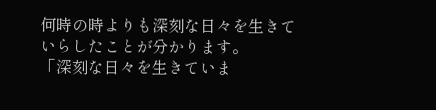何時の時よりも深刻な日々を生きていらしたことが分かります。
「深刻な日々を生きていま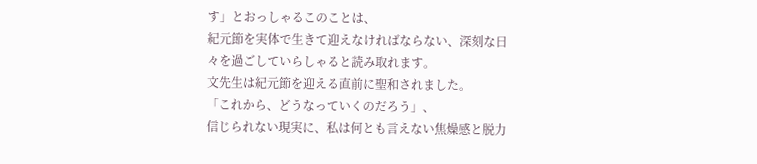す」とおっしゃるこのことは、
紀元節を実体で生きて迎えなければならない、深刻な日々を過ごしていらしゃると読み取れます。
文先生は紀元節を迎える直前に聖和されました。
「これから、どうなっていくのだろう」、
信じられない現実に、私は何とも言えない焦燥感と脱力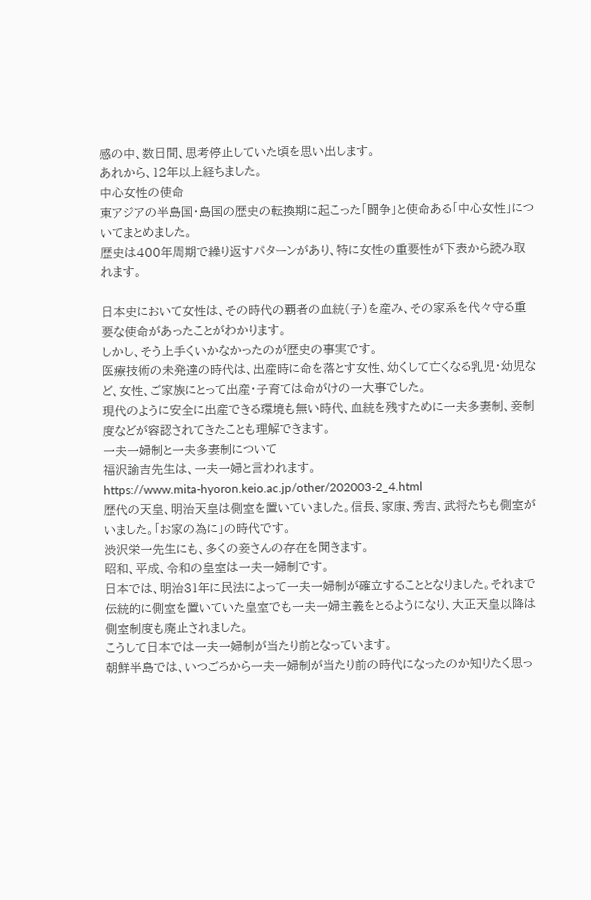感の中、数日間、思考停止していた頃を思い出します。
あれから、12年以上経ちました。
中心女性の使命
東アジアの半島国・島国の歴史の転換期に起こった「闘争」と使命ある「中心女性」についてまとめました。
歴史は400年周期で繰り返すパターンがあり、特に女性の重要性が下表から読み取れます。

日本史において女性は、その時代の覇者の血統(子)を産み、その家系を代々守る重要な使命があったことがわかります。
しかし、そう上手くいかなかったのが歴史の事実です。
医療技術の未発達の時代は、出産時に命を落とす女性、幼くして亡くなる乳児・幼児など、女性、ご家族にとって出産・子育ては命がけの一大事でした。
現代のように安全に出産できる環境も無い時代、血統を残すために一夫多妻制、妾制度などが容認されてきたことも理解できます。
一夫一婦制と一夫多妻制について
福沢諭吉先生は、一夫一婦と言われます。
https://www.mita-hyoron.keio.ac.jp/other/202003-2_4.html
歴代の天皇、明治天皇は側室を置いていました。信長、家康、秀吉、武将たちも側室がいました。「お家の為に」の時代です。
渋沢栄一先生にも、多くの妾さんの存在を聞きます。
昭和、平成、令和の皇室は一夫一婦制です。
日本では、明治31年に民法によって一夫一婦制が確立することとなりました。それまで伝統的に側室を置いていた皇室でも一夫一婦主義をとるようになり、大正天皇以降は側室制度も廃止されました。
こうして日本では一夫一婦制が当たり前となっています。
朝鮮半島では、いつごろから一夫一婦制が当たり前の時代になったのか知りたく思っ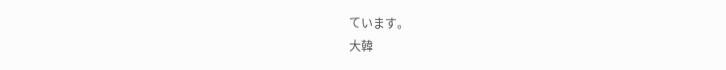ています。
大韓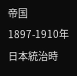帝国 1897-1910年
日本統治時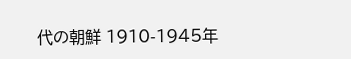代の朝鮮 1910-1945年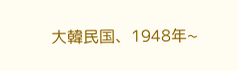大韓民国、1948年~